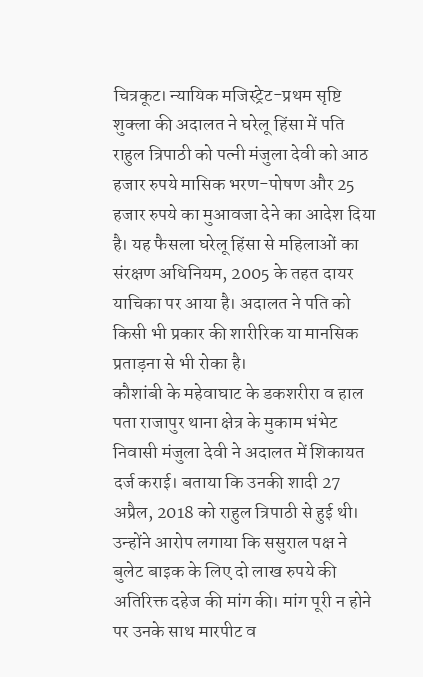चित्रकूट। न्यायिक मजिस्ट्रेट-प्रथम सृष्टि शुक्ला की अदालत ने घरेलू हिंसा में पति राहुल त्रिपाठी को पत्नी मंजुला देवी को आठ हजार रुपये मासिक भरण-पोषण और 25 हजार रुपये का मुआवजा देने का आदेश दिया है। यह फैसला घरेलू हिंसा से महिलाओं का संरक्षण अधिनियम, 2005 के तहत दायर याचिका पर आया है। अदालत ने पति को किसी भी प्रकार की शारीरिक या मानसिक प्रताड़ना से भी रोका है।
कौशांबी के महेवाघाट के डकशरीरा व हाल पता राजापुर थाना क्षेत्र के मुकाम भंभेट निवासी मंजुला देवी ने अदालत में शिकायत दर्ज कराई। बताया कि उनकी शादी 27 अप्रैल, 2018 को राहुल त्रिपाठी से हुई थी। उन्होंने आरोप लगाया कि ससुराल पक्ष ने बुलेट बाइक के लिए दो लाख रुपये की अतिरिक्त दहेज की मांग की। मांग पूरी न होने पर उनके साथ मारपीट व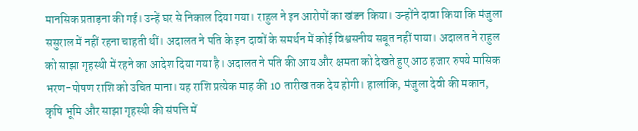मानसिक प्रताड़ना की गई। उन्हें घर से निकाल दिया गया। राहुल ने इन आरोपों का खंडन किया। उन्होंने दावा किया कि मंजुला ससुराल में नहीं रहना चाहती थीं। अदालत ने पति के इन दावों के समर्थन में कोई विश्वसनीय सबूत नहीं पाया। अदालत ने राहुल को साझा गृहस्थी में रहने का आदेश दिया गया है। अदालत ने पति की आय और क्षमता को देखते हुए आठ हजार रुपये मासिक भरण-पोषण राशि को उचित माना। यह राशि प्रत्येक माह की 10 तारीख तक देय होगी। हालांकि, मंजुला देवी की मकान, कृषि भूमि और साझा गृहस्थी की संपत्ति में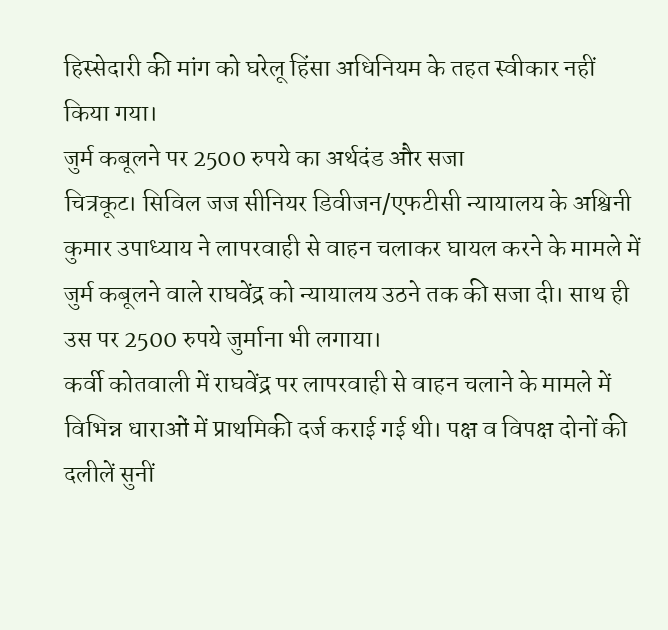हिस्सेदारी की मांग को घरेलू हिंसा अधिनियम के तहत स्वीकार नहीं किया गया।
जुर्म कबूलने पर 2500 रुपये का अर्थदंड और सजा
चित्रकूट। सिविल जज सीनियर डिवीजन/एफटीसी न्यायालय के अश्विनी कुमार उपाध्याय ने लापरवाही से वाहन चलाकर घायल करने के मामले में जुर्म कबूलने वाले राघवेंद्र को न्यायालय उठने तक की सजा दी। साथ ही उस पर 2500 रुपये जुर्माना भी लगाया।
कर्वी कोतवाली में राघवेंद्र पर लापरवाही से वाहन चलाने के मामले में विभिन्न धाराओं में प्राथमिकी दर्ज कराई गई थी। पक्ष व विपक्ष दोनों की दलीलें सुनीं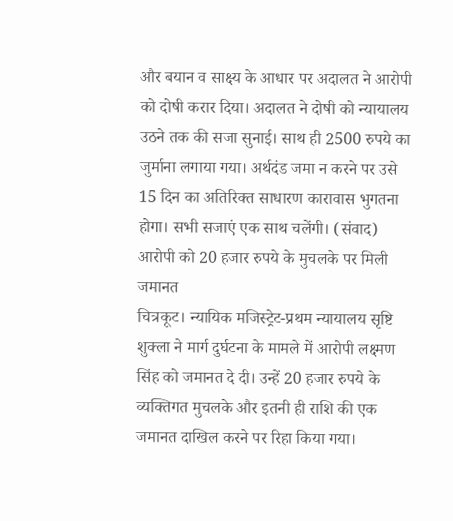और बयान व साक्ष्य के आधार पर अदालत ने आरोपी को दोषी करार दिया। अदालत ने दोषी को न्यायालय उठने तक की सजा सुनाई। साथ ही 2500 रुपये का जुर्माना लगाया गया। अर्थदंड जमा न करने पर उसे 15 दिन का अतिरिक्त साधारण कारावास भुगतना होगा। सभी सजाएं एक साथ चलेंगी। (संवाद)
आरोपी को 20 हजार रुपये के मुचलके पर मिली जमानत
चित्रकूट। न्यायिक मजिस्ट्रेट-प्रथम न्यायालय सृष्टि शुक्ला ने मार्ग दुर्घटना के मामले में आरोपी लक्ष्मण सिंह को जमानत दे दी। उन्हें 20 हजार रुपये के व्यक्तिगत मुचलके और इतनी ही राशि की एक जमानत दाखिल करने पर रिहा किया गया।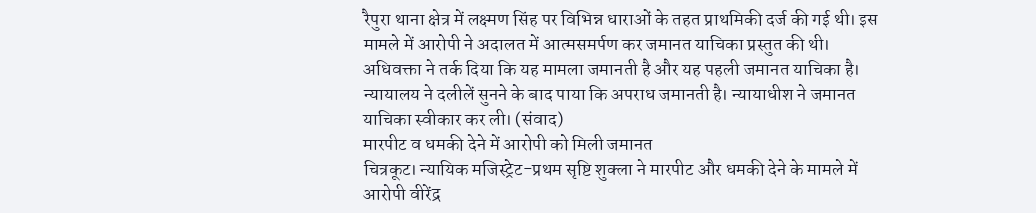रैपुरा थाना क्षेत्र में लक्ष्मण सिंह पर विभिन्न धाराओं के तहत प्राथमिकी दर्ज की गई थी। इस मामले में आरोपी ने अदालत में आत्मसमर्पण कर जमानत याचिका प्रस्तुत की थी। अधिवक्ता ने तर्क दिया कि यह मामला जमानती है और यह पहली जमानत याचिका है। न्यायालय ने दलीलें सुनने के बाद पाया कि अपराध जमानती है। न्यायाधीश ने जमानत याचिका स्वीकार कर ली। (संवाद)
मारपीट व धमकी देने में आरोपी को मिली जमानत
चित्रकूट। न्यायिक मजिस्ट्रेट-प्रथम सृष्टि शुक्ला ने मारपीट और धमकी देने के मामले में आरोपी वीरेंद्र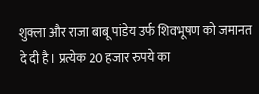शुक्ला और राजा बाबू पांडेय उर्फ शिवभूषण को जमानत दे दी है। प्रत्येक 20 हजार रुपये का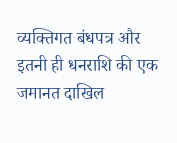व्यक्तिगत बंधपत्र और इतनी ही धनराशि की एक जमानत दाखिल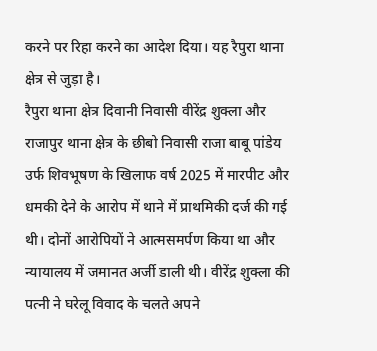करने पर रिहा करने का आदेश दिया। यह रैपुरा थाना क्षेत्र से जुड़ा है।
रैपुरा थाना क्षेत्र दिवानी निवासी वीरेंद्र शुक्ला और राजापुर थाना क्षेत्र के छीबो निवासी राजा बाबू पांडेय उर्फ शिवभूषण के खिलाफ वर्ष 2025 में मारपीट और धमकी देने के आरोप में थाने में प्राथमिकी दर्ज की गई थी। दोनों आरोपियों ने आत्मसमर्पण किया था और न्यायालय में जमानत अर्जी डाली थी। वीरेंद्र शुक्ला की पत्नी ने घरेलू विवाद के चलते अपने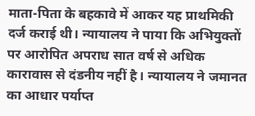माता-पिता के बहकावे में आकर यह प्राथमिकी दर्ज कराई थी। न्यायालय ने पाया कि अभियुक्तों पर आरोपित अपराध सात वर्ष से अधिक कारावास से दंडनीय नहीं है। न्यायालय ने जमानत का आधार पर्याप्त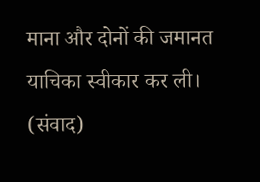माना और दोनों की जमानत याचिका स्वीकार कर ली। (संवाद)